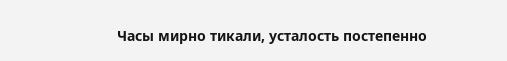Часы мирно тикали, усталость постепенно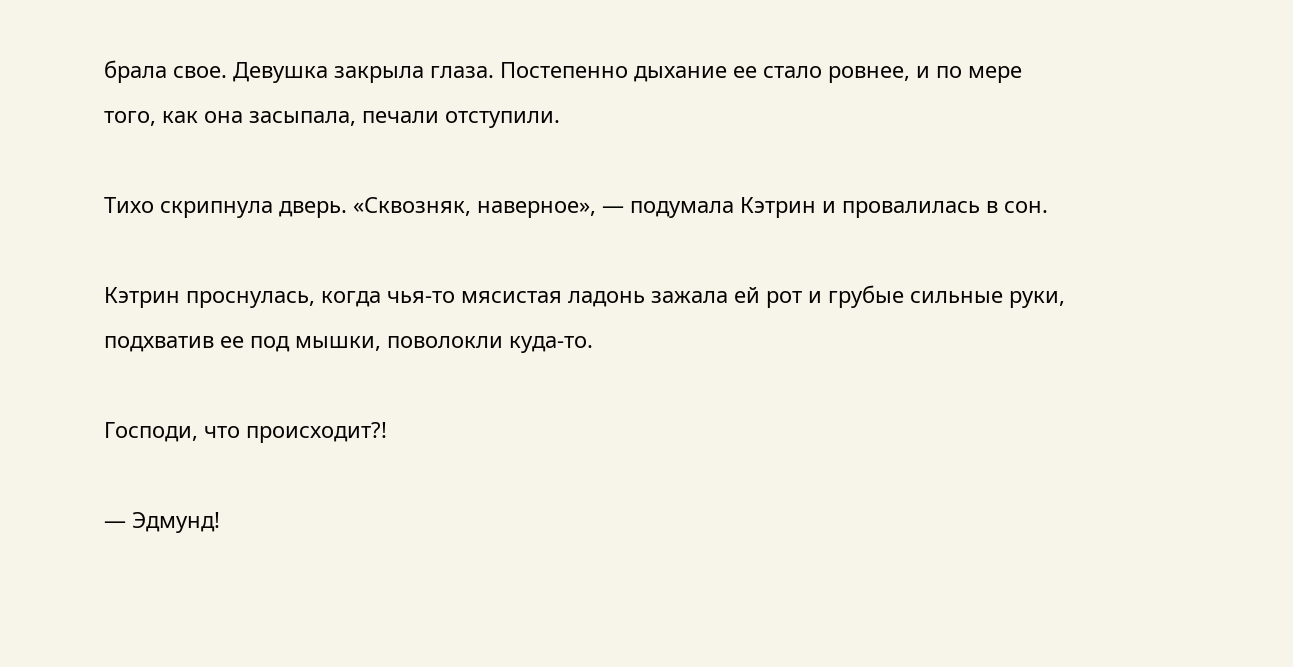брала свое. Девушка закрыла глаза. Постепенно дыхание ее стало ровнее, и по мере того, как она засыпала, печали отступили.

Тихо скрипнула дверь. «Сквозняк, наверное», — подумала Кэтрин и провалилась в сон.

Кэтрин проснулась, когда чья-то мясистая ладонь зажала ей рот и грубые сильные руки, подхватив ее под мышки, поволокли куда-то.

Господи, что происходит?!

— Эдмунд!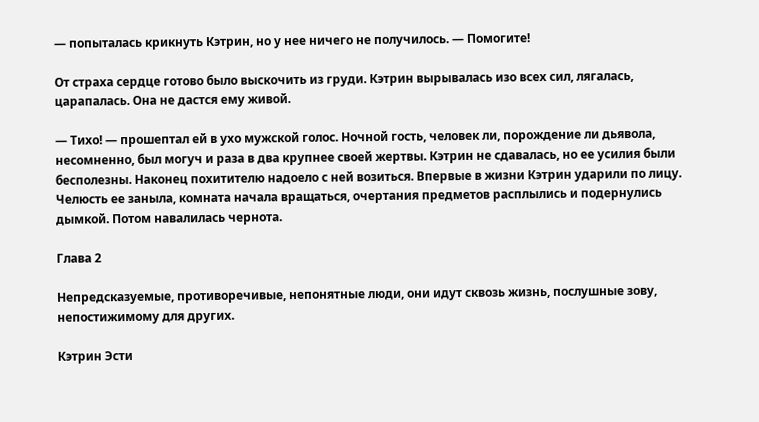— попыталась крикнуть Кэтрин, но у нее ничего не получилось. — Помогите!

От страха сердце готово было выскочить из груди. Кэтрин вырывалась изо всех сил, лягалась, царапалась. Она не дастся ему живой.

— Тихо! — прошептал ей в ухо мужской голос. Ночной гость, человек ли, порождение ли дьявола, несомненно, был могуч и раза в два крупнее своей жертвы. Кэтрин не сдавалась, но ее усилия были бесполезны. Наконец похитителю надоело с ней возиться. Впервые в жизни Кэтрин ударили по лицу. Челюсть ее заныла, комната начала вращаться, очертания предметов расплылись и подернулись дымкой. Потом навалилась чернота.

Глава 2

Непредсказуемые, противоречивые, непонятные люди, они идут сквозь жизнь, послушные зову, непостижимому для других.

Кэтрин Эсти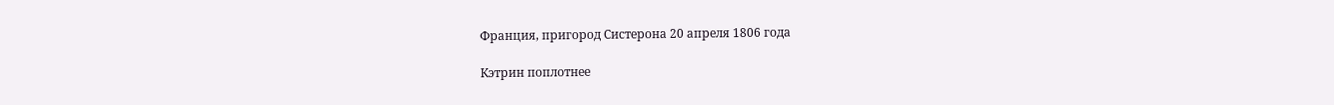Франция, пригород Систерона 20 апреля 1806 года

Кэтрин поплотнее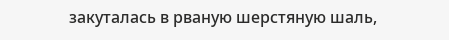закуталась в рваную шерстяную шаль,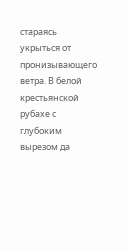стараясь укрыться от пронизывающего ветра. В белой крестьянской рубахе с глубоким вырезом да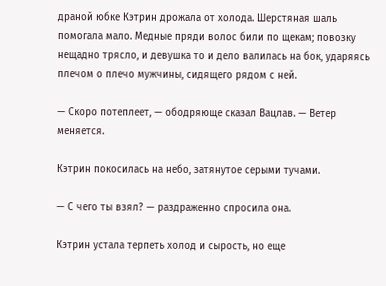драной юбке Кэтрин дрожала от холода. Шерстяная шаль помогала мало. Медные пряди волос били по щекам; повозку нещадно трясло, и девушка то и дело валилась на бок, ударяясь плечом о плечо мужчины, сидящего рядом с ней.

— Скоро потеплеет, — ободряюще сказал Вацлав. — Ветер меняется.

Кэтрин покосилась на небо, затянутое серыми тучами.

— С чего ты взял? — раздраженно спросила она.

Кэтрин устала терпеть холод и сырость, но еще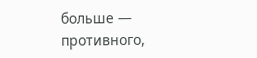больше — противного,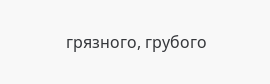грязного, грубого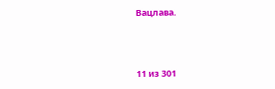Вацлава.



11 из 301